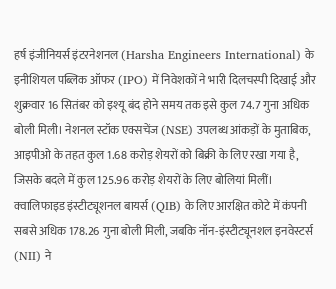हर्ष इंजीनियर्स इंटरनेशनल (Harsha Engineers International) के इनीशियल पब्लिक ऑफर (IPO) में निवेशकों ने भारी दिलचस्पी दिखाई और शुक्रवार 16 सितंबर को इश्यू बंद होने समय तक इसे कुल 74.7 गुना अधिक बोली मिली। नेशनल स्टॉक एक्सचेंज (NSE) उपलब्ध आंकड़ों के मुताबिक, आइपीओ के तहत कुल 1.68 करोड़ शेयरों को बिक्री के लिए रखा गया है, जिसके बदले में कुल 125.96 करोड़ शेयरों के लिए बोलियां मिलीं।
क्वालिफाइड इंस्टीट्यूशनल बायर्स (QIB) के लिए आरक्षित कोटे में कंपनी सबसे अधिक 178.26 गुना बोली मिली, जबकि नॉन-इंस्टीट्यूनशल इनवेस्टर्स (NII) ने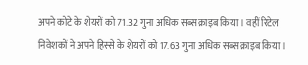अपने कोटे के शेयरों को 71.32 गुना अधिक सब्सक्राइब किया। वहीं रिटेल निवेशकों ने अपने हिस्से के शेयरों को 17.63 गुना अधिक सब्सक्राइब किया।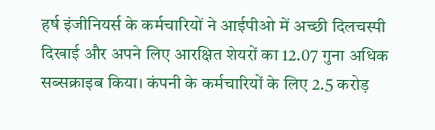हर्ष इंजीनियर्स के कर्मचारियों ने आईपीओ में अच्छी दिलचस्पी दिखाई और अपने लिए आरक्षित शेयरों का 12.07 गुना अधिक सब्सक्राइब किया। कंपनी के कर्मचारियों के लिए 2.5 करोड़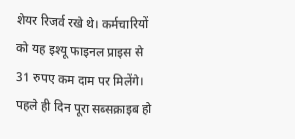शेयर रिजर्व रखे थे। कर्मचारियों को यह इश्यू फाइनल प्राइस से 31 रुपए कम दाम पर मिलेंगे।
पहले ही दिन पूरा सब्सक्राइब हो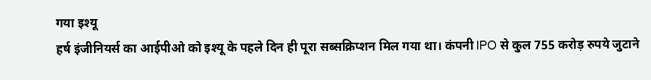गया इश्यू
हर्ष इंजीनियर्स का आईपीओ को इश्यू के पहले दिन ही पूरा सब्सक्रिप्शन मिल गया था। कंपनी IPO से कुल 755 करोड़ रुपये जुटाने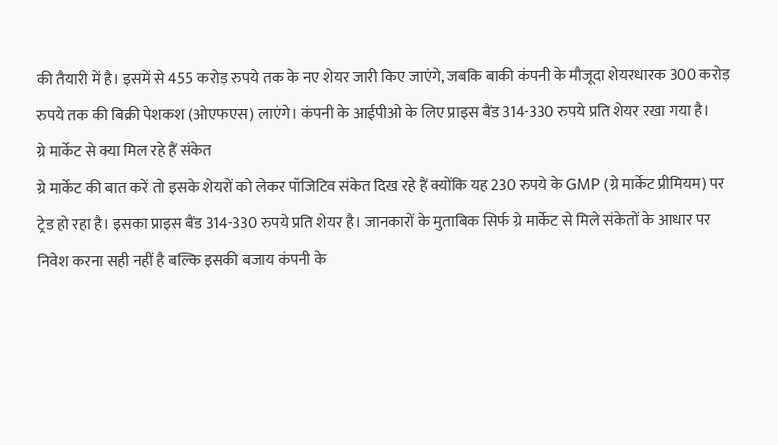की तैयारी में है। इसमें से 455 करोड़ रुपये तक के नए शेयर जारी किए जाएंगे, जबकि बाकी कंपनी के मौजूदा शेयरधारक 300 करोड़ रुपये तक की बिक्री पेशकश (ओएफएस) लाएंगे। कंपनी के आईपीओ के लिए प्राइस बैंड 314-330 रुपये प्रति शेयर रखा गया है।
ग्रे मार्केट से क्या मिल रहे हैं संकेत
ग्रे मार्केट की बात करें तो इसके शेयरों को लेकर पॉजिटिव संकेत दिख रहे हैं क्योंकि यह 230 रुपये के GMP (ग्रे मार्केट प्रीमियम) पर ट्रेड हो रहा है। इसका प्राइस बैंड 314-330 रुपये प्रति शेयर है। जानकारों के मुताबिक सिर्फ ग्रे मार्केट से मिले संकेतों के आधार पर निवेश करना सही नहीं है बल्कि इसकी बजाय कंपनी के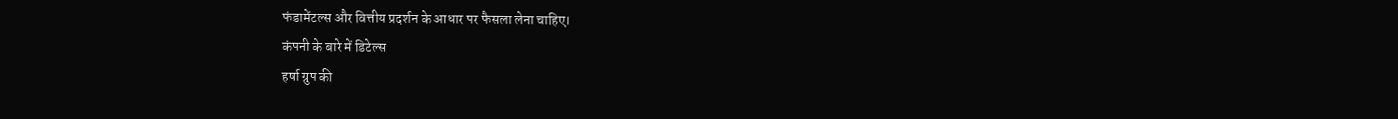फंडामेंटल्स और वित्तीय प्रदर्शन के आधार पर फैसला लेना चाहिए।
कंपनी के बारे में डिटेल्स
हर्षा ग्रुप की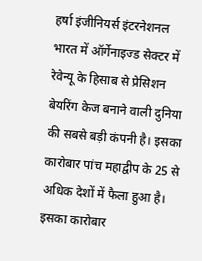हर्षा इंजीनियर्स इंटरनेशनल भारत में ऑर्गेनाइज्ड सेक्टर में रेवेन्यू के हिसाब से प्रेसिशन बेयरिंग केज बनाने वाली दुनिया की सबसे बड़ी कंपनी है। इसका कारोबार पांच महाद्वीप के 25 से अधिक देशों में फैला हुआ है। इसका कारोबार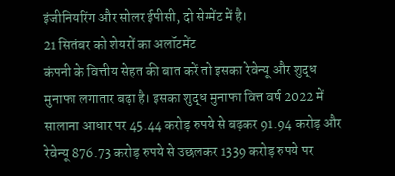इंजीनियरिंग और सोलर ईपीसी, दो सेग्मेंट में है।
21 सितंबर को शेयरों का अलॉटमेंट
कंपनी के वित्तीय सेहत की बात करें तो इसका रेवेन्यू और शुद्ध मुनाफा लगातार बढ़ा है। इसका शुद्ध मुनाफा वित्त वर्ष 2022 में सालाना आधार पर 45.44 करोड़ रुपये से बढ़कर 91.94 करोड़ और रेवेन्यू 876.73 करोड़ रुपये से उछलकर 1339 करोड़ रुपये पर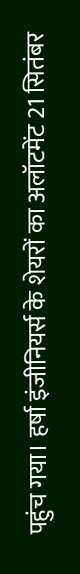पहुंच गया। हर्षा इंजीनियर्स के शेयरों का अलॉटमेंट 21 सितंबर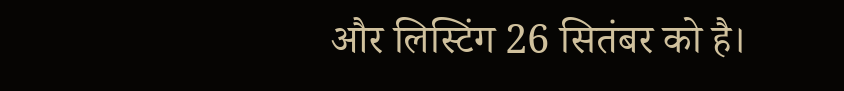और लिस्टिंग 26 सितंबर को है।